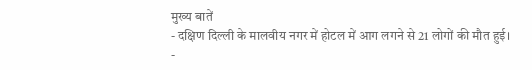मुख्य बातें
- दक्षिण दिल्ली के मालवीय नगर में होटल में आग लगने से 21 लोगों की मौत हुई।
-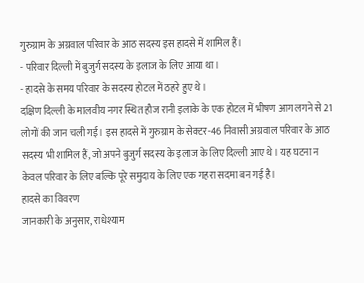गुरुग्राम के अग्रवाल परिवार के आठ सदस्य इस हादसे में शामिल हैं।
- परिवार दिल्ली में बुजुर्ग सदस्य के इलाज के लिए आया था।
- हादसे के समय परिवार के सदस्य होटल में ठहरे हुए थे।
दक्षिण दिल्ली के मालवीय नगर स्थित हौज रानी इलाके के एक होटल में भीषण आग लगने से 21 लोगों की जान चली गई। इस हादसे में गुरुग्राम के सेक्टर-46 निवासी अग्रवाल परिवार के आठ सदस्य भी शामिल हैं, जो अपने बुजुर्ग सदस्य के इलाज के लिए दिल्ली आए थे। यह घटना न केवल परिवार के लिए बल्कि पूरे समुदाय के लिए एक गहरा सदमा बन गई है।
हादसे का विवरण
जानकारी के अनुसार, राधेश्याम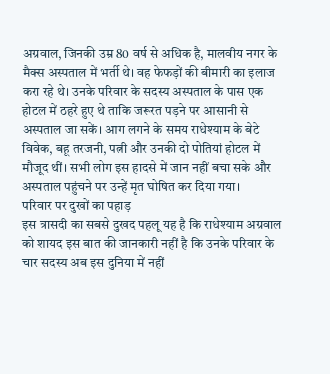अग्रवाल, जिनकी उम्र 80 वर्ष से अधिक है, मालवीय नगर के मैक्स अस्पताल में भर्ती थे। वह फेफड़ों की बीमारी का इलाज करा रहे थे। उनके परिवार के सदस्य अस्पताल के पास एक होटल में ठहरे हुए थे ताकि जरूरत पड़ने पर आसानी से अस्पताल जा सकें। आग लगने के समय राधेश्याम के बेटे विवेक, बहू तरजनी, पत्नी और उनकी दो पोतियां होटल में मौजूद थीं। सभी लोग इस हादसे में जान नहीं बचा सके और अस्पताल पहुंचने पर उन्हें मृत घोषित कर दिया गया।
परिवार पर दुखों का पहाड़
इस त्रासदी का सबसे दुखद पहलू यह है कि राधेश्याम अग्रवाल को शायद इस बात की जानकारी नहीं है कि उनके परिवार के चार सदस्य अब इस दुनिया में नहीं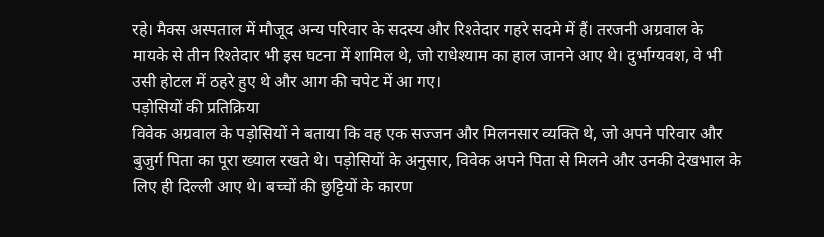रहे। मैक्स अस्पताल में मौजूद अन्य परिवार के सदस्य और रिश्तेदार गहरे सदमे में हैं। तरजनी अग्रवाल के मायके से तीन रिश्तेदार भी इस घटना में शामिल थे, जो राधेश्याम का हाल जानने आए थे। दुर्भाग्यवश, वे भी उसी होटल में ठहरे हुए थे और आग की चपेट में आ गए।
पड़ोसियों की प्रतिक्रिया
विवेक अग्रवाल के पड़ोसियों ने बताया कि वह एक सज्जन और मिलनसार व्यक्ति थे, जो अपने परिवार और बुजुर्ग पिता का पूरा ख्याल रखते थे। पड़ोसियों के अनुसार, विवेक अपने पिता से मिलने और उनकी देखभाल के लिए ही दिल्ली आए थे। बच्चों की छुट्टियों के कारण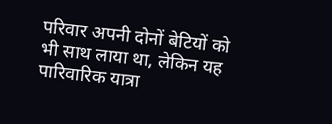परिवार अपनी दोनों बेटियों को भी साथ लाया था, लेकिन यह पारिवारिक यात्रा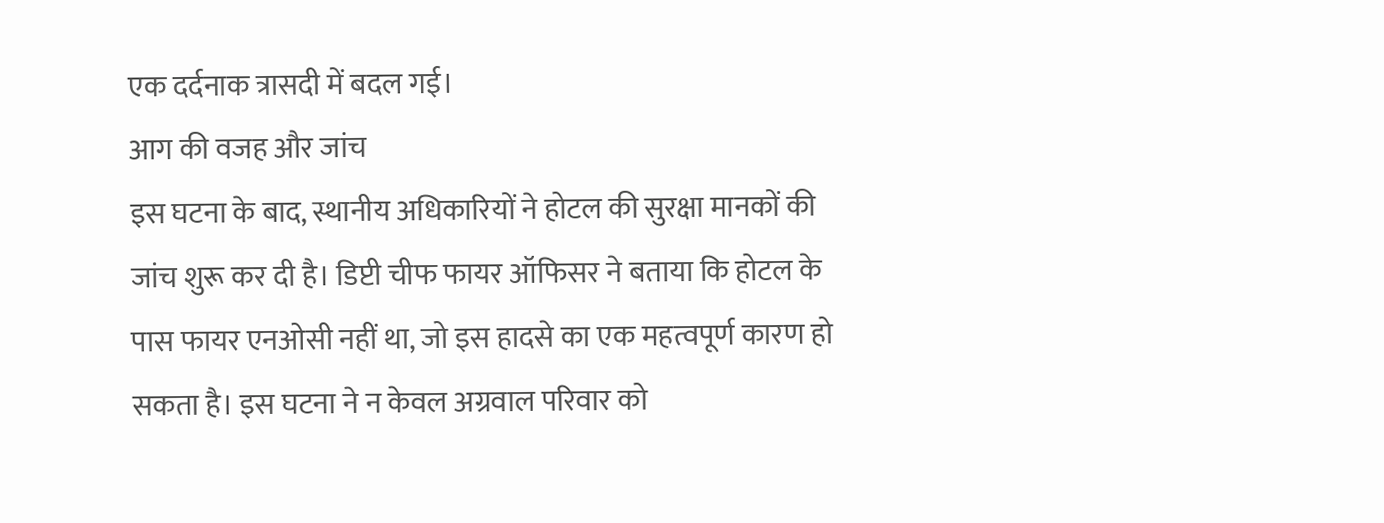एक दर्दनाक त्रासदी में बदल गई।
आग की वजह और जांच
इस घटना के बाद, स्थानीय अधिकारियों ने होटल की सुरक्षा मानकों की जांच शुरू कर दी है। डिप्टी चीफ फायर ऑफिसर ने बताया कि होटल के पास फायर एनओसी नहीं था, जो इस हादसे का एक महत्वपूर्ण कारण हो सकता है। इस घटना ने न केवल अग्रवाल परिवार को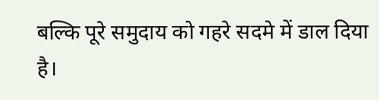बल्कि पूरे समुदाय को गहरे सदमे में डाल दिया है।